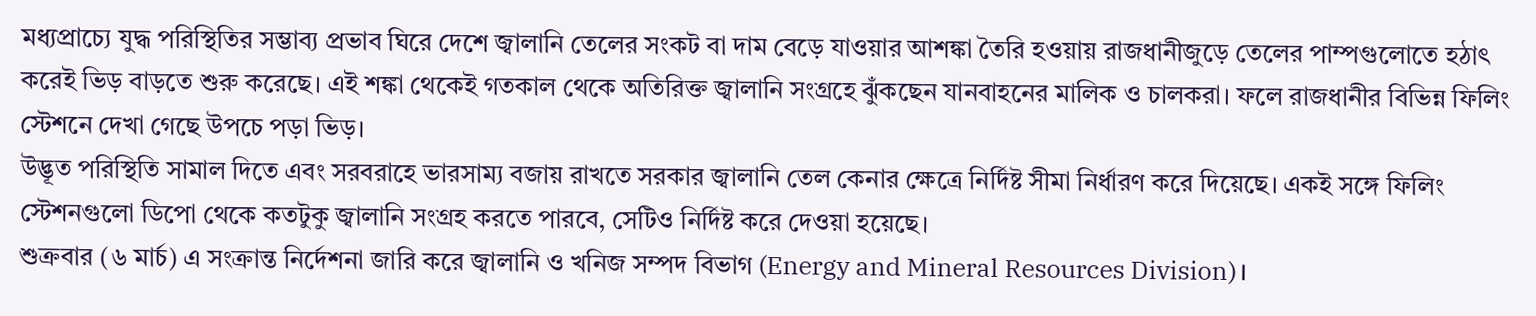মধ্যপ্রাচ্যে যুদ্ধ পরিস্থিতির সম্ভাব্য প্রভাব ঘিরে দেশে জ্বালানি তেলের সংকট বা দাম বেড়ে যাওয়ার আশঙ্কা তৈরি হওয়ায় রাজধানীজুড়ে তেলের পাম্পগুলোতে হঠাৎ করেই ভিড় বাড়তে শুরু করেছে। এই শঙ্কা থেকেই গতকাল থেকে অতিরিক্ত জ্বালানি সংগ্রহে ঝুঁকছেন যানবাহনের মালিক ও চালকরা। ফলে রাজধানীর বিভিন্ন ফিলিং স্টেশনে দেখা গেছে উপচে পড়া ভিড়।
উদ্ভূত পরিস্থিতি সামাল দিতে এবং সরবরাহে ভারসাম্য বজায় রাখতে সরকার জ্বালানি তেল কেনার ক্ষেত্রে নির্দিষ্ট সীমা নির্ধারণ করে দিয়েছে। একই সঙ্গে ফিলিং স্টেশনগুলো ডিপো থেকে কতটুকু জ্বালানি সংগ্রহ করতে পারবে, সেটিও নির্দিষ্ট করে দেওয়া হয়েছে।
শুক্রবার (৬ মার্চ) এ সংক্রান্ত নির্দেশনা জারি করে জ্বালানি ও খনিজ সম্পদ বিভাগ (Energy and Mineral Resources Division)।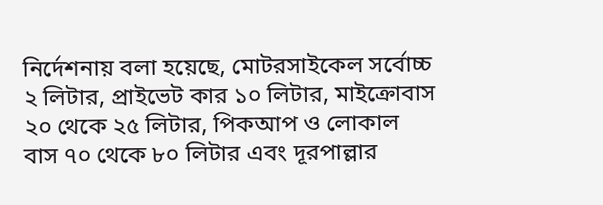নির্দেশনায় বলা হয়েছে, মোটরসাইকেল সর্বোচ্চ ২ লিটার, প্রাইভেট কার ১০ লিটার, মাইক্রোবাস ২০ থেকে ২৫ লিটার, পিকআপ ও লোকাল বাস ৭০ থেকে ৮০ লিটার এবং দূরপাল্লার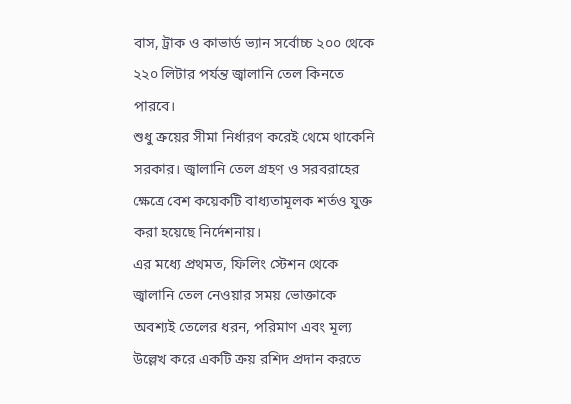বাস, ট্রাক ও কাভার্ড ভ্যান সর্বোচ্চ ২০০ থেকে ২২০ লিটার পর্যন্ত জ্বালানি তেল কিনতে পারবে।
শুধু ক্রয়ের সীমা নির্ধারণ করেই থেমে থাকেনি সরকার। জ্বালানি তেল গ্রহণ ও সরবরাহের ক্ষেত্রে বেশ কয়েকটি বাধ্যতামূলক শর্তও যুক্ত করা হয়েছে নির্দেশনায়।
এর মধ্যে প্রথমত, ফিলিং স্টেশন থেকে জ্বালানি তেল নেওয়ার সময় ভোক্তাকে অবশ্যই তেলের ধরন, পরিমাণ এবং মূল্য উল্লেখ করে একটি ক্রয় রশিদ প্রদান করতে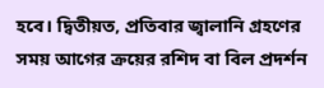হবে। দ্বিতীয়ত, প্রতিবার জ্বালানি গ্রহণের সময় আগের ক্রয়ের রশিদ বা বিল প্রদর্শন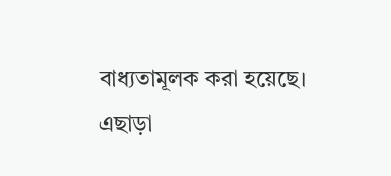বাধ্যতামূলক করা হয়েছে।
এছাড়া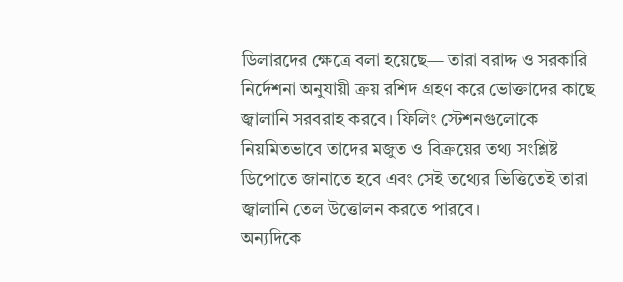ডিলারদের ক্ষেত্রে বলা হয়েছে— তারা বরাদ্দ ও সরকারি নির্দেশনা অনুযায়ী ক্রয় রশিদ গ্রহণ করে ভোক্তাদের কাছে জ্বালানি সরবরাহ করবে। ফিলিং স্টেশনগুলোকে নিয়মিতভাবে তাদের মজুত ও বিক্রয়ের তথ্য সংশ্লিষ্ট ডিপোতে জানাতে হবে এবং সেই তথ্যের ভিত্তিতেই তারা জ্বালানি তেল উত্তোলন করতে পারবে।
অন্যদিকে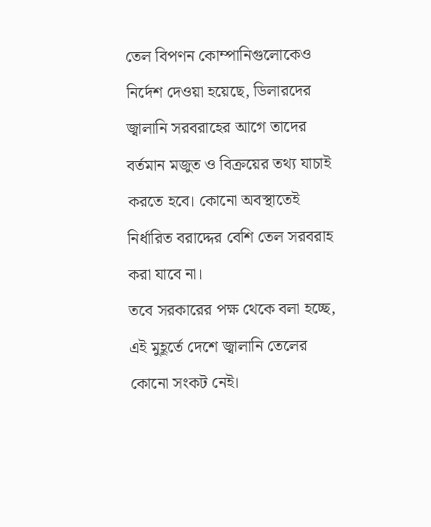তেল বিপণন কোম্পানিগুলোকেও নির্দেশ দেওয়া হয়েছে, ডিলারদের জ্বালানি সরবরাহের আগে তাদের বর্তমান মজুত ও বিক্রয়ের তথ্য যাচাই করতে হবে। কোনো অবস্থাতেই নির্ধারিত বরাদ্দের বেশি তেল সরবরাহ করা যাবে না।
তবে সরকারের পক্ষ থেকে বলা হচ্ছে, এই মুহূর্তে দেশে জ্বালানি তেলের কোনো সংকট নেই।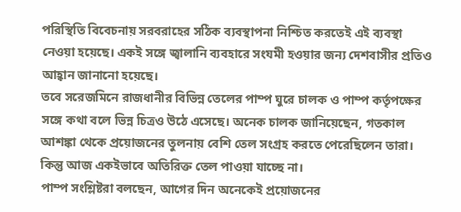পরিস্থিতি বিবেচনায় সরবরাহের সঠিক ব্যবস্থাপনা নিশ্চিত করতেই এই ব্যবস্থা নেওয়া হয়েছে। একই সঙ্গে জ্বালানি ব্যবহারে সংযমী হওয়ার জন্য দেশবাসীর প্রতিও আহ্বান জানানো হয়েছে।
তবে সরেজমিনে রাজধানীর বিভিন্ন তেলের পাম্প ঘুরে চালক ও পাম্প কর্তৃপক্ষের সঙ্গে কথা বলে ভিন্ন চিত্রও উঠে এসেছে। অনেক চালক জানিয়েছেন, গতকাল আশঙ্কা থেকে প্রয়োজনের তুলনায় বেশি তেল সংগ্রহ করতে পেরেছিলেন তারা। কিন্তু আজ একইভাবে অতিরিক্ত তেল পাওয়া যাচ্ছে না।
পাম্প সংশ্লিষ্টরা বলছেন, আগের দিন অনেকেই প্রয়োজনের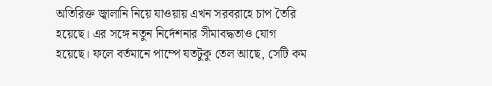অতিরিক্ত জ্বালানি নিয়ে যাওয়ায় এখন সরবরাহে চাপ তৈরি হয়েছে। এর সঙ্গে নতুন নির্দেশনার সীমাবদ্ধতাও যোগ হয়েছে। ফলে বর্তমানে পাম্পে যতটুকু তেল আছে, সেটি কম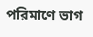পরিমাণে ভাগ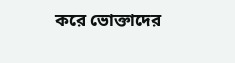করে ভোক্তাদের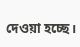দেওয়া হচ্ছে।